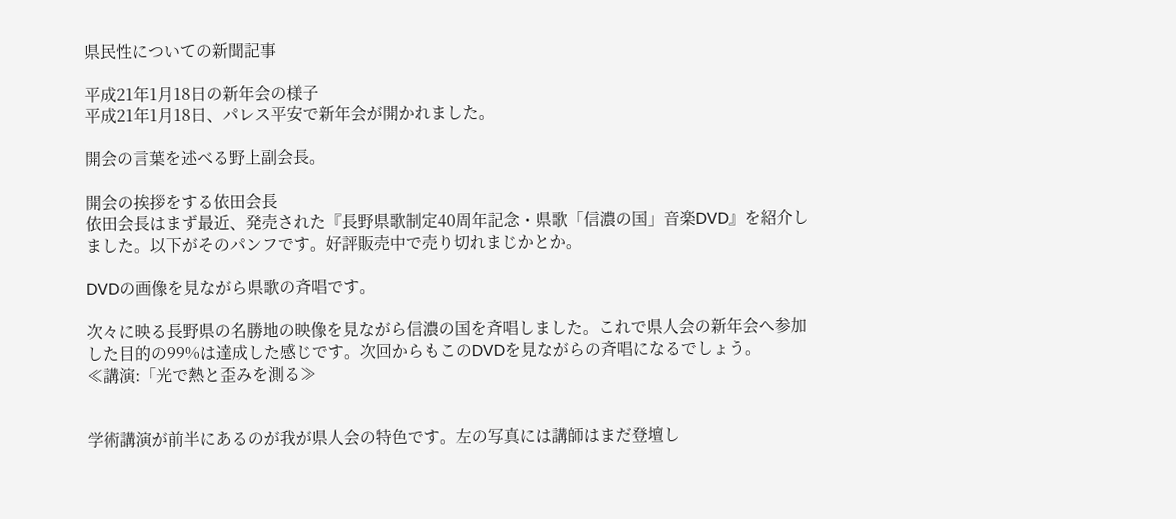県民性についての新聞記事

平成21年1月18日の新年会の様子
平成21年1月18日、パレス平安で新年会が開かれました。

開会の言葉を述べる野上副会長。

開会の挨拶をする依田会長
依田会長はまず最近、発売された『長野県歌制定40周年記念・県歌「信濃の国」音楽DVD』を紹介しました。以下がそのパンフです。好評販売中で売り切れまじかとか。

DVDの画像を見ながら県歌の斉唱です。

次々に映る長野県の名勝地の映像を見ながら信濃の国を斉唱しました。これで県人会の新年会へ参加した目的の99%は達成した感じです。次回からもこのDVDを見ながらの斉唱になるでしょう。
≪講演:「光で熱と歪みを測る≫


学術講演が前半にあるのが我が県人会の特色です。左の写真には講師はまだ登壇し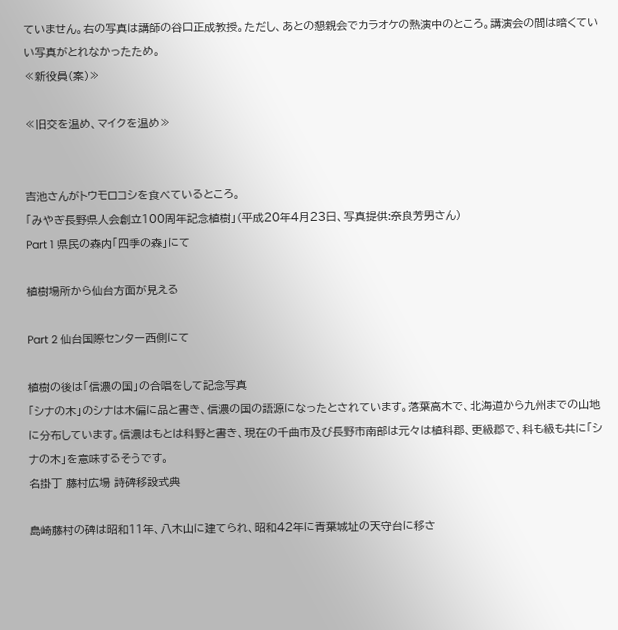ていません。右の写真は講師の谷口正成教授。ただし、あとの懇親会でカラオケの熱演中のところ。講演会の間は暗くていい写真がとれなかったため。
≪新役員(案)≫

≪旧交を温め、マイクを温め≫


吉池さんがトウモロコシを食べているところ。
「みやぎ長野県人会創立100周年記念植樹」(平成20年4月23日、写真提供:奈良芳男さん)
Part 1 県民の森内「四季の森」にて

植樹場所から仙台方面が見える

Part 2 仙台国際センター西側にて

植樹の後は「信濃の国」の合唱をして記念写真
「シナの木」のシナは木偏に品と書き、信濃の国の語源になったとされています。落葉高木で、北海道から九州までの山地に分布しています。信濃はもとは科野と書き、現在の千曲市及び長野市南部は元々は植科郡、更級郡で、科も級も共に「シナの木」を意味するそうです。
名掛丁 藤村広場 詩碑移設式典

島崎藤村の碑は昭和11年、八木山に建てられ、昭和42年に青葉城址の天守台に移さ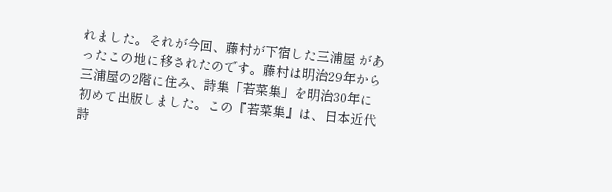れました。それが今回、藤村が下宿した三浦屋 があったこの地に移されたのです。藤村は明治29年から三浦屋の2階に住み、詩集「若菜集」を明治30年に初めて出版しました。この『若菜集』は、日本近代詩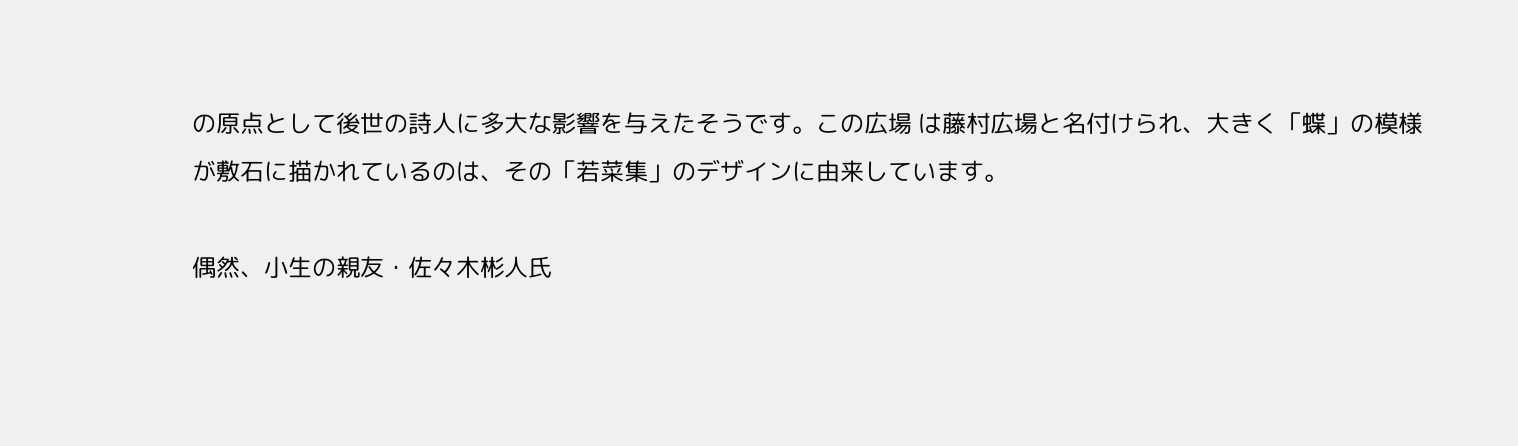の原点として後世の詩人に多大な影響を与えたそうです。この広場 は藤村広場と名付けられ、大きく「蝶」の模様が敷石に描かれているのは、その「若菜集」のデザインに由来しています。

偶然、小生の親友・佐々木彬人氏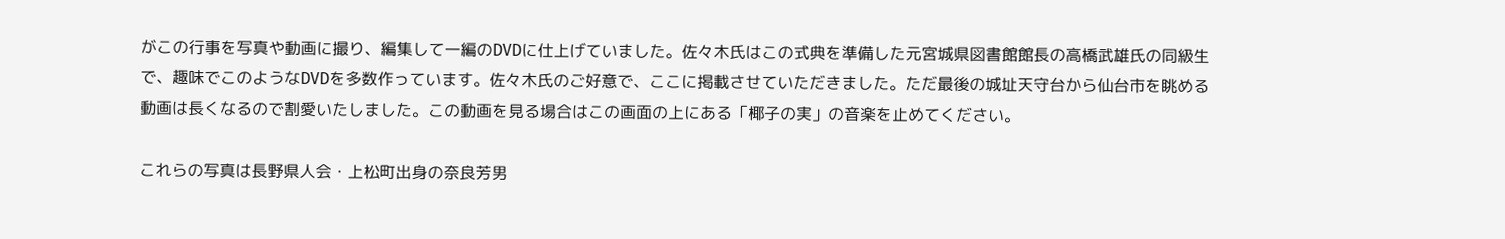がこの行事を写真や動画に撮り、編集して一編のDVDに仕上げていました。佐々木氏はこの式典を準備した元宮城県図書館館長の高橋武雄氏の同級生で、趣味でこのようなDVDを多数作っています。佐々木氏のご好意で、ここに掲載させていただきました。ただ最後の城址天守台から仙台市を眺める動画は長くなるので割愛いたしました。この動画を見る場合はこの画面の上にある「椰子の実」の音楽を止めてください。

これらの写真は長野県人会・上松町出身の奈良芳男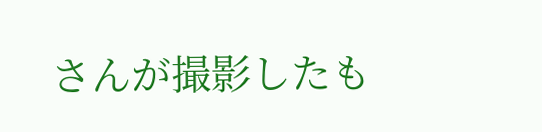さんが撮影したも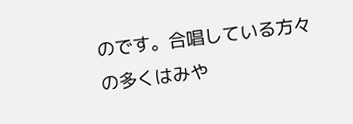のです。合唱している方々の多くはみや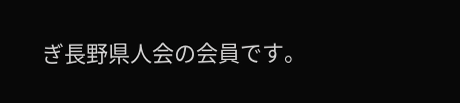ぎ長野県人会の会員です。